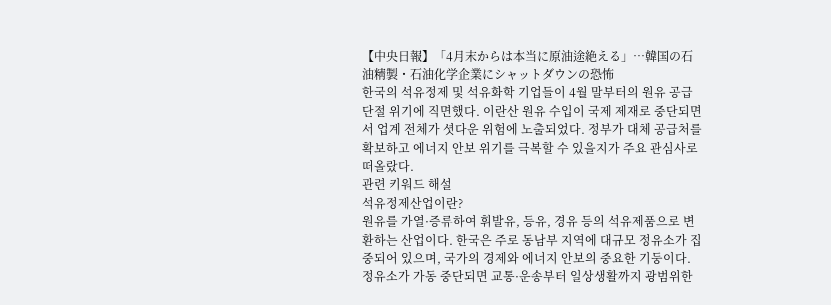【中央日報】「4月末からは本当に原油途絶える」…韓国の石油精製・石油化学企業にシャットダウンの恐怖
한국의 석유정제 및 석유화학 기업들이 4월 말부터의 원유 공급 단절 위기에 직면했다. 이란산 원유 수입이 국제 제재로 중단되면서 업계 전체가 셧다운 위험에 노출되었다. 정부가 대체 공급처를 확보하고 에너지 안보 위기를 극복할 수 있을지가 주요 관심사로 떠올랐다.
관련 키워드 해설
석유정제산업이란?
원유를 가열·증류하여 휘발유, 등유, 경유 등의 석유제품으로 변환하는 산업이다. 한국은 주로 동남부 지역에 대규모 정유소가 집중되어 있으며, 국가의 경제와 에너지 안보의 중요한 기둥이다. 정유소가 가동 중단되면 교통·운송부터 일상생활까지 광범위한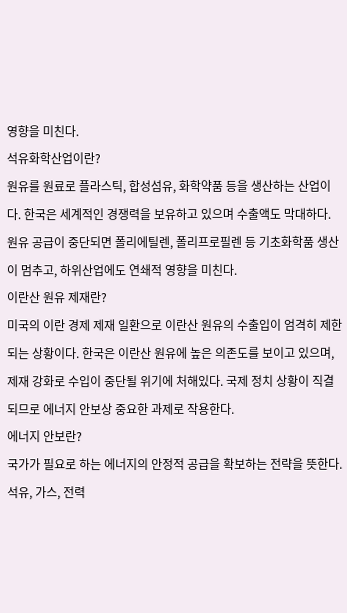영향을 미친다.
석유화학산업이란?
원유를 원료로 플라스틱, 합성섬유, 화학약품 등을 생산하는 산업이다. 한국은 세계적인 경쟁력을 보유하고 있으며 수출액도 막대하다. 원유 공급이 중단되면 폴리에틸렌, 폴리프로필렌 등 기초화학품 생산이 멈추고, 하위산업에도 연쇄적 영향을 미친다.
이란산 원유 제재란?
미국의 이란 경제 제재 일환으로 이란산 원유의 수출입이 엄격히 제한되는 상황이다. 한국은 이란산 원유에 높은 의존도를 보이고 있으며, 제재 강화로 수입이 중단될 위기에 처해있다. 국제 정치 상황이 직결되므로 에너지 안보상 중요한 과제로 작용한다.
에너지 안보란?
국가가 필요로 하는 에너지의 안정적 공급을 확보하는 전략을 뜻한다. 석유, 가스, 전력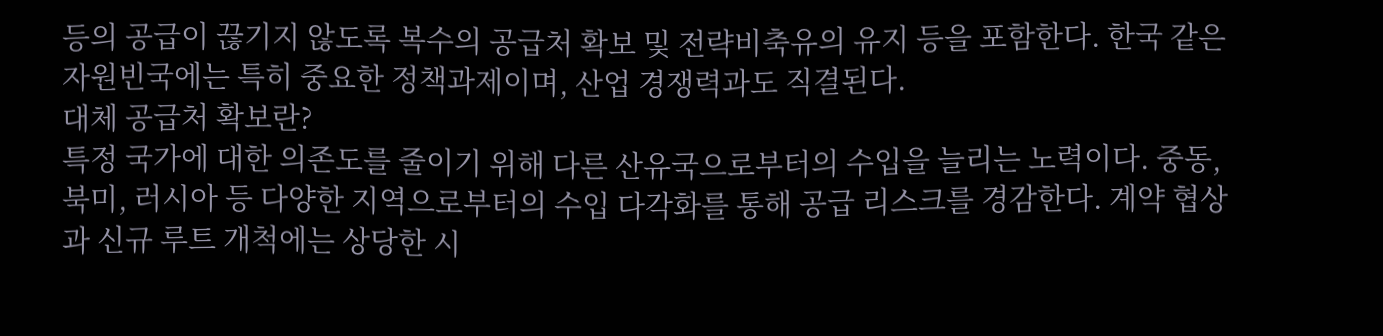등의 공급이 끊기지 않도록 복수의 공급처 확보 및 전략비축유의 유지 등을 포함한다. 한국 같은 자원빈국에는 특히 중요한 정책과제이며, 산업 경쟁력과도 직결된다.
대체 공급처 확보란?
특정 국가에 대한 의존도를 줄이기 위해 다른 산유국으로부터의 수입을 늘리는 노력이다. 중동, 북미, 러시아 등 다양한 지역으로부터의 수입 다각화를 통해 공급 리스크를 경감한다. 계약 협상과 신규 루트 개척에는 상당한 시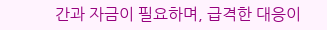간과 자금이 필요하며, 급격한 대응이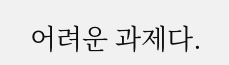어려운 과제다.